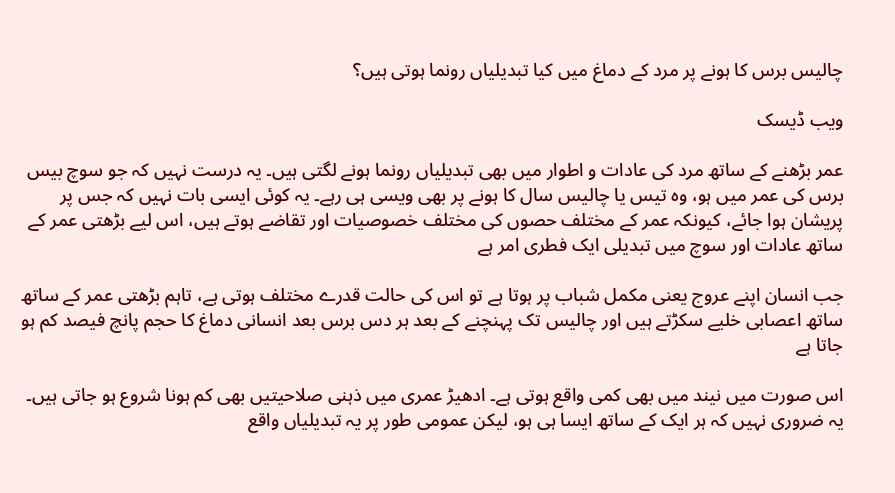چالیس برس کا ہونے پر مرد کے دماغ میں کیا تبدیلیاں رونما ہوتی ہیں؟

ویب ڈیسک

عمر بڑھنے کے ساتھ مرد کی عادات و اطوار میں بھی تبدیلیاں رونما ہونے لگتی ہیں۔ یہ درست نہیں کہ جو سوچ بیس برس کی عمر میں ہو، وہ تیس یا چالیس سال کا ہونے پر بھی ویسی ہی رہے۔ یہ کوئی ایسی بات نہیں کہ جس پر پریشان ہوا جائے، کیونکہ عمر کے مختلف حصوں کی مختلف خصوصیات اور تقاضے ہوتے ہیں، اس لیے بڑھتی عمر کے ساتھ عادات اور سوچ میں تبدیلی ایک فطری امر ہے

جب انسان اپنے عروج یعنی مکمل شباب پر ہوتا ہے تو اس کی حالت قدرے مختلف ہوتی ہے، تاہم بڑھتی عمر کے ساتھ ساتھ اعصابی خلیے سکڑتے ہیں اور چالیس تک پہنچنے کے بعد ہر دس برس بعد انسانی دماغ کا حجم پانچ فیصد کم ہو جاتا ہے

اس صورت میں نیند میں بھی کمی واقع ہوتی ہے۔ ادھیڑ عمری میں ذہنی صلاحیتیں بھی کم ہونا شروع ہو جاتی ہیں۔ یہ ضروری نہیں کہ ہر ایک کے ساتھ ایسا ہی ہو، لیکن عمومی طور پر یہ تبدیلیاں واقع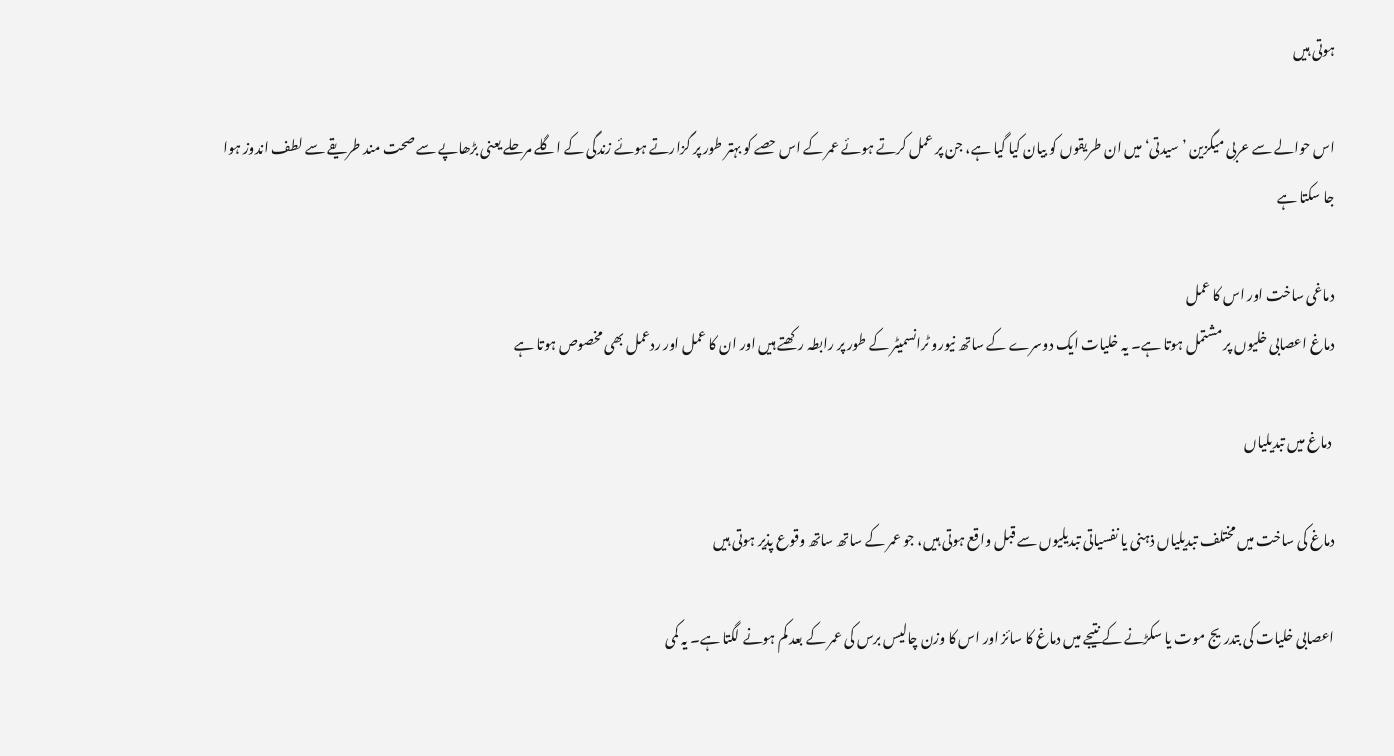ہوتی ہیں

اس حوالے سے عربی میگزین ’سیدتی‘ میں ان طریقوں کو بیان کیا گیا ہے، جن پر عمل کرتے ہوئے عمر کے اس حصے کو بہتر طور پر گزارتے ہوئے زندگی کے اگلے مرحلے یعنی بڑھاپے سے صحت مند طریقے سے لطف اندوز ہوا جا سکتا ہے

دماغی ساخت اور اس کا عمل
دماغ اعصابی خلیوں پر مشتمل ہوتا ہے۔ یہ خلیات ایک دوسرے کے ساتھ نیورو ٹرانسمیٹر کے طور پر رابطہ رکھتے ہیں اور ان کا عمل اور ردعمل بھی مخصوص ہوتا ہے

 دماغ میں تبدیلیاں

دماغ کی ساخت میں مختلف تبدیلیاں ذہنی یا نفسیاتی تبدیلیوں سے قبل واقع ہوتی ہیں، جو عمر کے ساتھ ساتھ وقوع پذیر ہوتی ہیں

اعصابی خلیات کی بتدریج موت یا سکڑنے کے نتیجے میں دماغ کا سائز اور اس کا وزن چالیس برس کی عمر کے بعد کم ہونے لگتا ہے۔ یہ کمی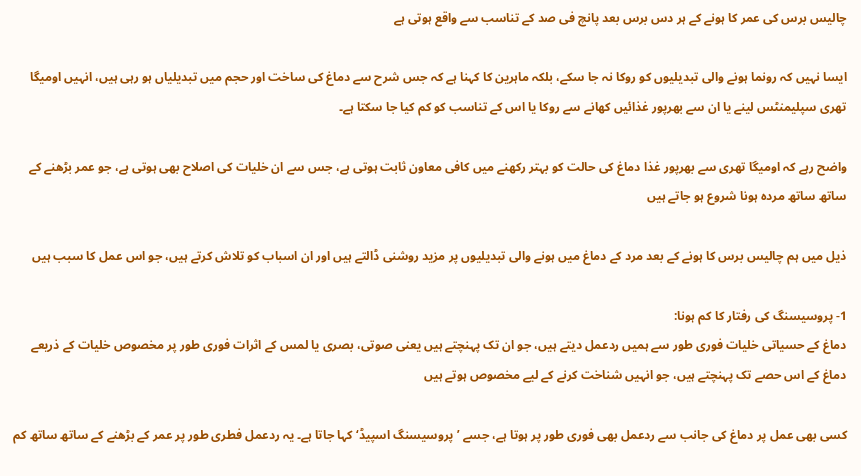چالیس برس کی عمر کا ہونے کے ہر دس برس بعد پانچ فی صد کے تناسب سے واقع ہوتی ہے

ایسا نہیں کہ رونما ہونے والی تبدیلیوں کو روکا نہ جا سکے، بلکہ ماہرین کا کہنا ہے کہ جس شرح سے دماغ کی ساخت اور حجم میں تبدیلیاں ہو رہی ہیں، انہیں اومیگا تھری سپلیمنٹس لینے یا ان سے بھرپور غذائیں کھانے سے روکا یا اس کے تناسب کو کم کیا جا سکتا ہے۔

واضح رہے کہ اومیگا تھری سے بھرپور غذا دماغ کی حالت کو بہتر رکھنے میں کافی معاون ثابت ہوتی ہے، جس سے ان خلیات کی اصلاح بھی ہوتی ہے، جو عمر بڑھنے کے ساتھ ساتھ مردہ ہونا شروع ہو جاتے ہیں

ذیل میں ہم چالیس برس کا ہونے کے بعد مرد کے دماغ میں ہونے والی تبدیلیوں پر مزید روشنی ڈالتے ہیں اور ان اسباب کو تلاش کرتے ہیں، جو اس عمل کا سبب ہیں

1- پروسیسنگ کی رفتار کا کم ہونا:
دماغ کے حسیاتی خلیات فوری طور سے ہمیں ردعمل دیتے ہیں، جو ان تک پہنچتے ہیں یعنی صوتی، بصری یا لمس کے اثرات فوری طور پر مخصوص خلیات کے ذریعے دماغ کے اس حصے تک پہنچتے ہیں، جو انہیں شناخت کرنے کے لیے مخصوص ہوتے ہیں

کسی بھی عمل پر دماغ کی جانب سے ردعمل بھی فوری طور پر ہوتا ہے، جسے ’پروسیسنگ اسپیڈ‘ کہا جاتا ہے۔ یہ ردعمل فطری طور پر عمر کے بڑھنے کے ساتھ ساتھ کم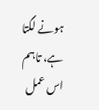ہونے لگتا ہے، تاہم اس عمل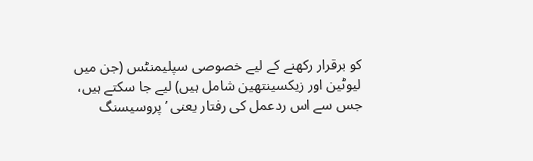کو برقرار رکھنے کے لیے خصوصی سپلیمنٹس (جن میں لیوٹین اور زیکسینتھین شامل ہیں) لیے جا سکتے ہیں، جس سے اس ردعمل کی رفتار یعنی ’پروسیسنگ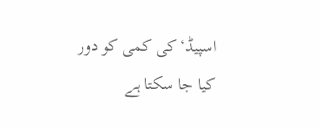اسپیڈ‘ کی کمی کو دور کیا جا سکتا ہے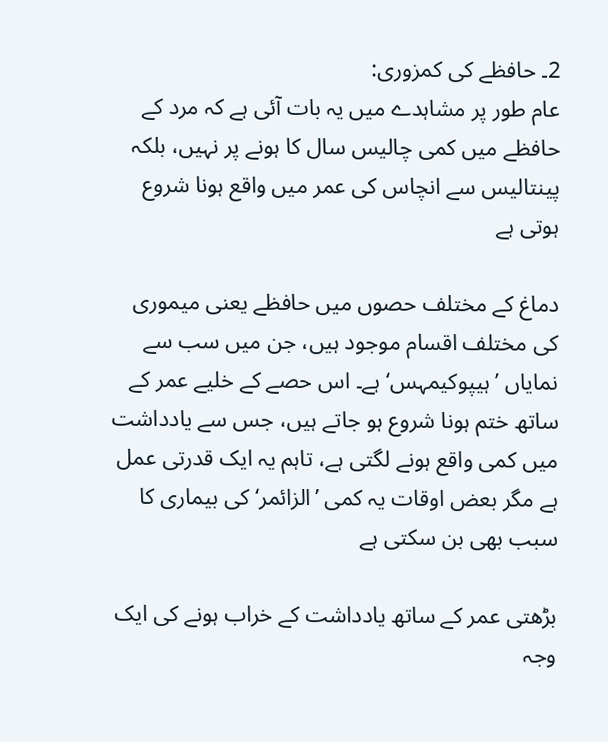2۔ حافظے کی کمزوری:
عام طور پر مشاہدے میں یہ بات آئی ہے کہ مرد کے حافظے میں کمی چالیس سال کا ہونے پر نہیں، بلکہ پینتالیس سے انچاس کی عمر میں واقع ہونا شروع ہوتی ہے

دماغ کے مختلف حصوں میں حافظے یعنی میموری کی مختلف اقسام موجود ہیں، جن میں سب سے نمایاں ’ہیپوکیمہس‘ ہے۔ اس حصے کے خلیے عمر کے ساتھ ختم ہونا شروع ہو جاتے ہیں، جس سے یادداشت میں کمی واقع ہونے لگتی ہے، تاہم یہ ایک قدرتی عمل ہے مگر بعض اوقات یہ کمی ’الزائمر‘ کی بیماری کا سبب بھی بن سکتی ہے

بڑھتی عمر کے ساتھ یادداشت کے خراب ہونے کی ایک وجہ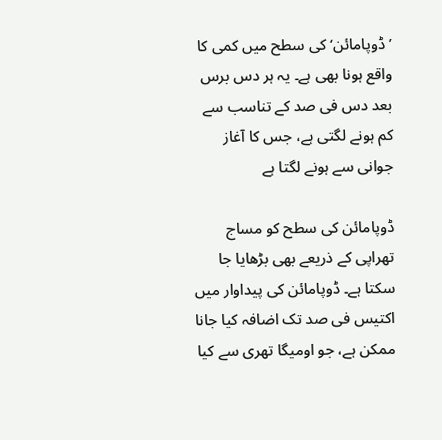’ڈوپامائن‘ کی سطح میں کمی کا واقع ہونا بھی ہے۔ یہ ہر دس برس بعد دس فی صد کے تناسب سے کم ہونے لگتی ہے، جس کا آغاز جوانی سے ہونے لگتا ہے

ڈوپامائن کی سطح کو مساج تھراپی کے ذریعے بھی بڑھایا جا سکتا ہے۔ ڈوپامائن کی پیداوار میں اکتیس فی صد تک اضافہ کیا جانا ممکن ہے، جو اومیگا تھری سے کیا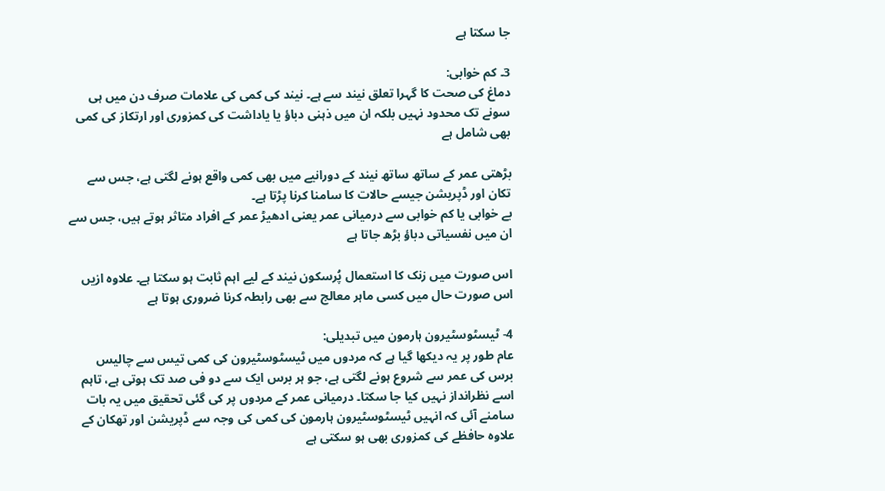جا سکتا ہے

3۔ کم خوابی:
دماغ کی صحت کا گہرا تعلق نیند سے ہے۔ نیند کی کمی کی علامات صرف دن میں ہی سونے تک محدود نہیں بلکہ ان میں ذہنی دباؤ یا یاداشت کی کمزوری اور ارتکاز کی کمی بھی شامل ہے

بڑھتی عمر کے ساتھ ساتھ نیند کے دورانیے میں بھی کمی واقع ہونے لگتی ہے، جس سے تکان اور ڈپریشن جیسے حالات کا سامنا کرنا پڑتا ہے۔
بے خوابی یا کم خوابی سے درمیانی عمر یعنی ادھیڑ عمر کے افراد متاثر ہوتے ہیں، جس سے ان میں نفسیاتی دباؤ بڑھ جاتا ہے

اس صورت میں زنک کا استعمال پُرسکون نیند کے لیے اہم ثابت ہو سکتا ہے۔ علاوہ ازیں اس صورت حال میں کسی ماہر معالج سے بھی رابطہ کرنا ضروری ہوتا ہے

4- ٹیسٹوسٹیرون ہارمون میں تبدیلی:
عام طور پر یہ دیکھا گیا ہے کہ مردوں میں ٹیسٹوسٹیرون کی کمی تیس سے چالیس برس کی عمر سے شروع ہونے لگتی ہے، جو ہر برس ایک سے دو فی صد تک ہوتی ہے، تاہم اسے نظرانداز نہیں کیا جا سکتا۔ درمیانی عمر کے مردوں پر کی گئی تحقیق میں یہ بات سامنے آئی کہ انہیں ٹیسٹوسٹیرون ہارمون کی کمی کی وجہ سے ڈپریشن اور تھکان کے علاوہ حافظے کی کمزوری بھی ہو سکتی ہے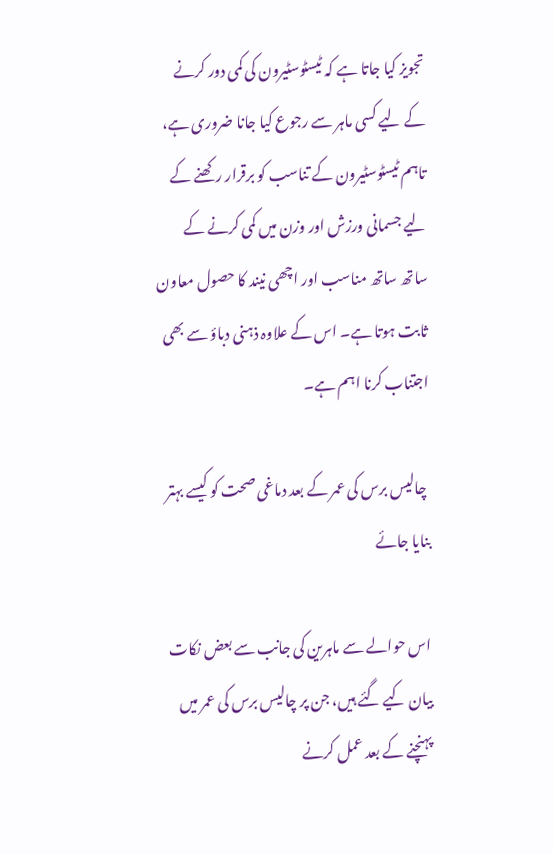تجویز کیا جاتا ہے کہ ٹیسٹوسٹیرون کی کمی دور کرنے کے لیے کسی ماہر سے رجوع کیا جانا ضروری ہے، تاہم ٹیسٹوسٹیرون کے تناسب کو برقرار رکھنے کے لیے جسمانی ورزش اور وزن میں کمی کرنے کے ساتھ ساتھ مناسب اور اچھی نیند کا حصول معاون ثابت ہوتا ہے۔ اس کے علاوہ ذہنی دباؤ سے بھی اجتناب کرنا اہم ہے۔

 چالیس برس کی عمر کے بعد دماغی صحت کو کیسے بہتر بنایا جائے

اس حوالے سے ماہرین کی جانب سے بعض نکات بیان کیے گئے ہیں، جن پر چالیس برس کی عمر میں پہنچنے کے بعد عمل کرنے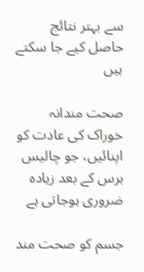سے بہتر نتائج حاصل کیے جا سکتے ہیں

صحت مندانہ خوراک کی عادت کو اپنائیں، جو چالیس برس کے بعد زیادہ ضروری ہوجاتی ہے

جسم کو صحت مند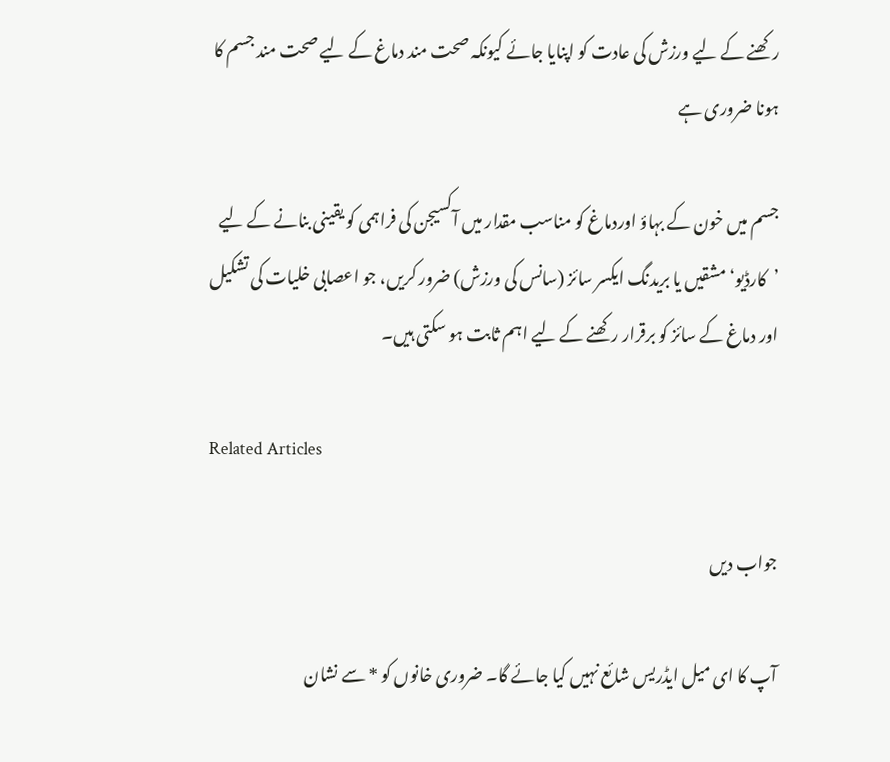رکھنے کے لیے ورزش کی عادت کو اپنایا جائے کیونکہ صحت مند دماغ کے لیے صحت مند جسم کا ہونا ضروری ہے

جسم میں خون کے بہاؤ اوردماغ کو مناسب مقدار میں آکسیجن کی فراہمی کو یقینی بنانے کے لیے ’کارڈیو‘ مشقیں یا بریدنگ ایکسر سائز (سانس کی ورزش) ضرور کریں، جو اعصابی خلیات کی تشکیل اور دماغ کے سائز کو برقرار رکھنے کے لیے اہم ثابت ہو سکتی ہیں۔

Related Articles

جواب دیں

آپ کا ای میل ایڈریس شائع نہیں کیا جائے گا۔ ضروری خانوں کو * سے نشان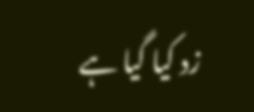زد کیا گیا ہے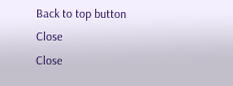Back to top button
Close
Close